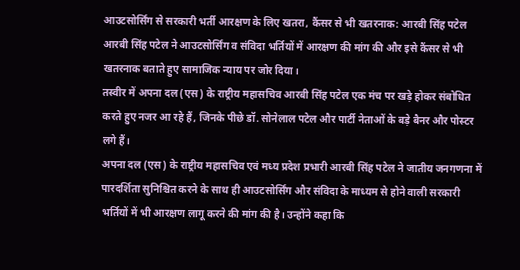आउटसोर्सिंग से सरकारी भर्ती आरक्षण के लिए खतरा, कैंसर से भी खतरनाक: आरबी सिंह पटेल
आरबी सिंह पटेल ने आउटसोर्सिंग व संविदा भर्तियों में आरक्षण की मांग की और इसे कैंसर से भी खतरनाक बताते हुए सामाजिक न्याय पर जोर दिया।
तस्वीर में अपना दल (एस) के राष्ट्रीय महासचिव आरबी सिंह पटेल एक मंच पर खड़े होकर संबोधित करते हुए नजर आ रहे हैं, जिनके पीछे डॉ. सोनेलाल पटेल और पार्टी नेताओं के बड़े बैनर और पोस्टर लगे हैं।
अपना दल (एस) के राष्ट्रीय महासचिव एवं मध्य प्रदेश प्रभारी आरबी सिंह पटेल ने जातीय जनगणना में पारदर्शिता सुनिश्चित करने के साथ ही आउटसोर्सिंग और संविदा के माध्यम से होने वाली सरकारी भर्तियों में भी आरक्षण लागू करने की मांग की है। उन्होंने कहा कि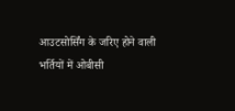आउटसोर्सिंग के जरिए होने वाली भर्तियों में ओबीसी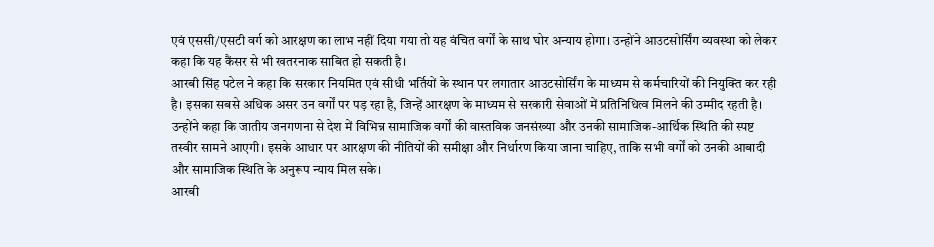एवं एससी/एसटी वर्ग को आरक्षण का लाभ नहीं दिया गया तो यह वंचित वर्गों के साथ घोर अन्याय होगा। उन्होंने आउटसोर्सिंग व्यवस्था को लेकर कहा कि यह कैंसर से भी खतरनाक साबित हो सकती है।
आरबी सिंह पटेल ने कहा कि सरकार नियमित एवं सीधी भर्तियों के स्थान पर लगातार आउटसोर्सिंग के माध्यम से कर्मचारियों की नियुक्ति कर रही है। इसका सबसे अधिक असर उन वर्गों पर पड़ रहा है, जिन्हें आरक्षण के माध्यम से सरकारी सेवाओं में प्रतिनिधित्व मिलने की उम्मीद रहती है।
उन्होंने कहा कि जातीय जनगणना से देश में विभिन्न सामाजिक वर्गों की वास्तविक जनसंख्या और उनकी सामाजिक-आर्थिक स्थिति की स्पष्ट तस्वीर सामने आएगी। इसके आधार पर आरक्षण की नीतियों की समीक्षा और निर्धारण किया जाना चाहिए, ताकि सभी वर्गों को उनकी आबादी और सामाजिक स्थिति के अनुरूप न्याय मिल सके।
आरबी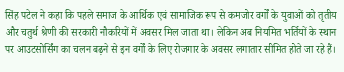सिंह पटेल ने कहा कि पहले समाज के आर्थिक एवं सामाजिक रूप से कमजोर वर्गों के युवाओं को तृतीय और चतुर्थ श्रेणी की सरकारी नौकरियों में अवसर मिल जाता था। लेकिन अब नियमित भर्तियों के स्थान पर आउटसोर्सिंग का चलन बढ़ने से इन वर्गों के लिए रोजगार के अवसर लगातार सीमित होते जा रहे हैं।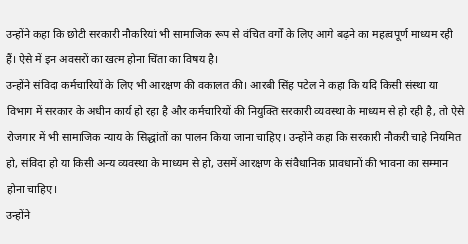उन्होंने कहा कि छोटी सरकारी नौकरियां भी सामाजिक रूप से वंचित वर्गों के लिए आगे बढ़ने का महत्वपूर्ण माध्यम रही हैं। ऐसे में इन अवसरों का खत्म होना चिंता का विषय है।
उन्होंने संविदा कर्मचारियों के लिए भी आरक्षण की वकालत की। आरबी सिंह पटेल ने कहा कि यदि किसी संस्था या विभाग में सरकार के अधीन कार्य हो रहा है और कर्मचारियों की नियुक्ति सरकारी व्यवस्था के माध्यम से हो रही है, तो ऐसे रोजगार में भी सामाजिक न्याय के सिद्धांतों का पालन किया जाना चाहिए। उन्होंने कहा कि सरकारी नौकरी चाहे नियमित हो, संविदा हो या किसी अन्य व्यवस्था के माध्यम से हो, उसमें आरक्षण के संवैधानिक प्रावधानों की भावना का सम्मान होना चाहिए।
उन्होंने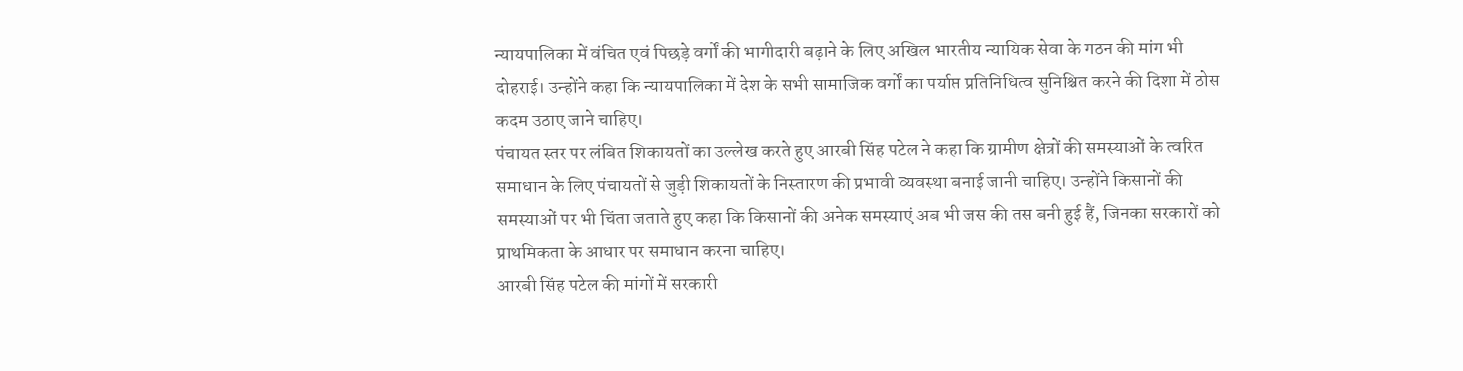न्यायपालिका में वंचित एवं पिछड़े वर्गों की भागीदारी बढ़ाने के लिए अखिल भारतीय न्यायिक सेवा के गठन की मांग भी दोहराई। उन्होंने कहा कि न्यायपालिका में देश के सभी सामाजिक वर्गों का पर्याप्त प्रतिनिधित्व सुनिश्चित करने की दिशा में ठोस कदम उठाए जाने चाहिए।
पंचायत स्तर पर लंबित शिकायतों का उल्लेख करते हुए आरबी सिंह पटेल ने कहा कि ग्रामीण क्षेत्रों की समस्याओं के त्वरित समाधान के लिए पंचायतों से जुड़ी शिकायतों के निस्तारण की प्रभावी व्यवस्था बनाई जानी चाहिए। उन्होंने किसानों की समस्याओं पर भी चिंता जताते हुए कहा कि किसानों की अनेक समस्याएं अब भी जस की तस बनी हुई हैं, जिनका सरकारों को प्राथमिकता के आधार पर समाधान करना चाहिए।
आरबी सिंह पटेल की मांगों में सरकारी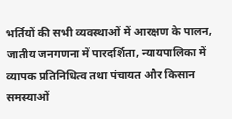भर्तियों की सभी व्यवस्थाओं में आरक्षण के पालन, जातीय जनगणना में पारदर्शिता, न्यायपालिका में व्यापक प्रतिनिधित्व तथा पंचायत और किसान समस्याओं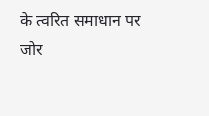के त्वरित समाधान पर जोर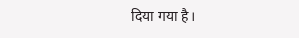दिया गया है।